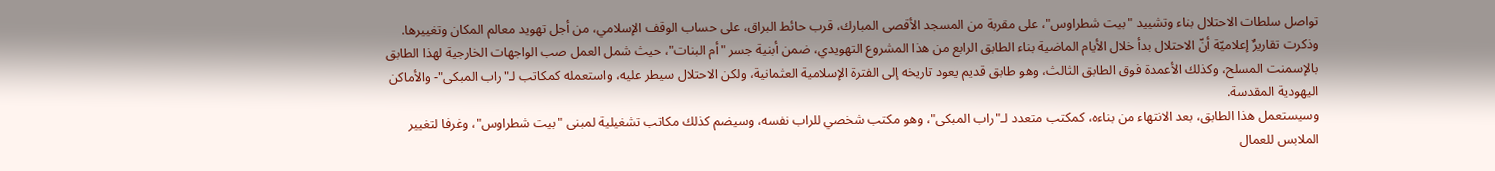تواصل سلطات الاحتلال بناء وتشييد "بيت شطراوس"، على مقربة من المسجد الأقصى المبارك، قرب حائط البراق، على حساب الوقف الإسلامي، من أجل تهويد معالم المكان وتغييرها.
وذكرت تقاريرٌ إعلاميّة أنّ الاحتلال بدأ خلال الأيام الماضية بناء الطابق الرابع من هذا المشروع التهويدي، ضمن أبنية جسر "أم البنات"، حيث شمل العمل صب الواجهات الخارجية لهذا الطابق بالإسمنت المسلح، وكذلك الأعمدة فوق الطابق الثالث، وهو طابق قديم يعود تاريخه إلى الفترة الإسلامية العثمانية، ولكن الاحتلال سيطر عليه، واستعمله كمكاتب لـ"راب المبكى"- والأماكن اليهودية المقدسة.
وسيستعمل هذا الطابق، بعد الانتهاء من بناءه، كمكتب متعدد لـ"راب المبكى"، وهو مكتب شخصي للراب نفسه، وسيضم كذلك مكاتب تشغيلية لمبنى "بيت شطراوس"، وغرفا لتغيير الملابس للعمال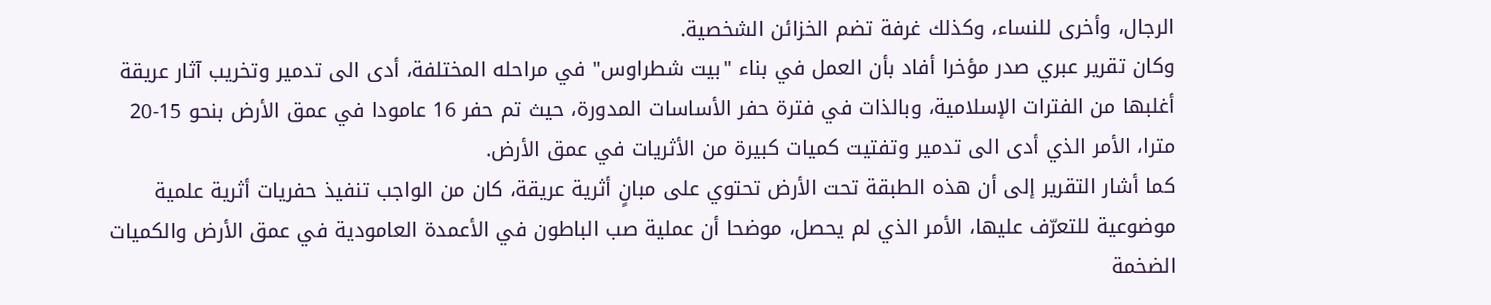الرجال، وأخرى للنساء، وكذلك غرفة تضم الخزائن الشخصية.
وكان تقرير عبري صدر مؤخرا أفاد بأن العمل في بناء "بيت شطراوس" في مراحله المختلفة، أدى الى تدمير وتخريب آثار عريقة أغلبها من الفترات الإسلامية، وبالذات في فترة حفر الأساسات المدورة، حيث تم حفر 16 عامودا في عمق الأرض بنحو 15-20 مترا، الأمر الذي أدى الى تدمير وتفتيت كميات كبيرة من الأثريات في عمق الأرض.
كما أشار التقرير إلى أن هذه الطبقة تحت الأرض تحتوي على مبانٍ أثرية عريقة، كان من الواجب تنفيذ حفريات أثرية علمية موضوعية للتعرّف عليها، الأمر الذي لم يحصل، موضحا أن عملية صب الباطون في الأعمدة العامودية في عمق الأرض والكميات الضخمة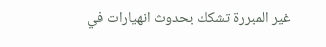غير المبررة تشكك بحدوث انهيارات في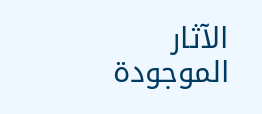الآثار الموجودة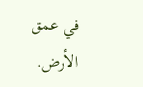في عمق الأرض.